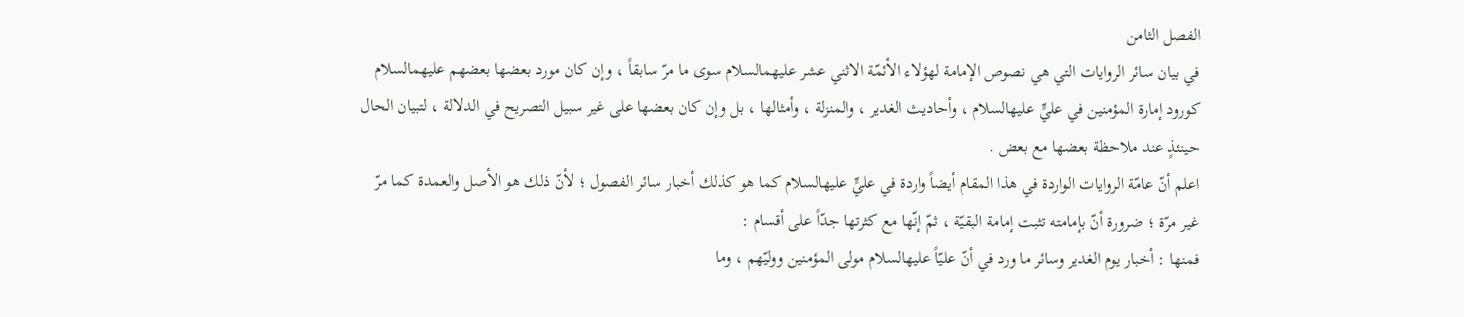الفصل الثامن
في بيان سائر الروايات التي هي نصوص الإمامة لهؤلاء الأئمّة الاثني عشر عليهمالسلام سوى ما مرّ سابقاً ، وإن كان مورد بعضها بعضهم عليهمالسلام كورود إمارة المؤمنين في عليٍّ عليهالسلام ، وأحاديث الغدير ، والمنزلة ، وأمثالها ، بل وإن كان بعضها على غير سبيل التصريح في الدلالة ، لتبيان الحال حينئذٍ عند ملاحظة بعضها مع بعض .
اعلم أنّ عامّة الروايات الواردة في هذا المقام أيضاً واردة في عليٍّ عليهالسلام كما هو كذلك أخبار سائر الفصول ؛ لأنّ ذلك هو الأصل والعمدة كما مرّ غير مرّة ؛ ضرورة أنّ بإمامته تثبت إمامة البقيّة ، ثمّ إنّها مع كثرتها جدّاً على أقسام :
فمنها : أخبار يوم الغدير وسائر ما ورد في أنّ عليّاً عليهالسلام مولى المؤمنين ووليّهم ، وما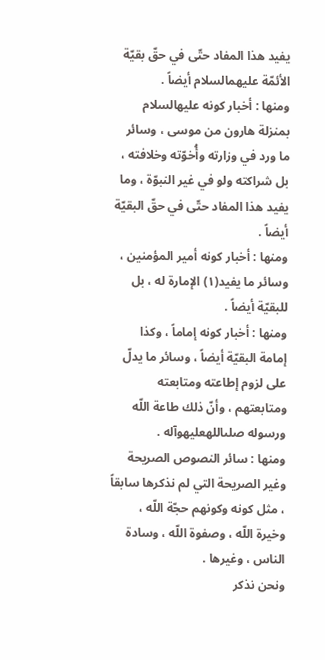يفيد هذا المفاد حتّى في حقّ بقيّة الأئمّة عليهمالسلام أيضاً .
ومنها : أخبار كونه عليهالسلام بمنزلة هارون من موسى ، وسائر ما ورد في وزارته وأُخوّته وخلافته ، بل شراكته ولو في غير النبوّة ، وما يفيد هذا المفاد حتّى في حقّ البقيّة أيضاً .
ومنها : أخبار كونه أمير المؤمنين ، وسائر ما يفيد(١) الإمارة له ، بل للبقيّة أيضاً .
ومنها : أخبار كونه إماماً ، وكذا إمامة البقيّة أيضاً ، وسائر ما يدلّ على لزوم إطاعته ومتابعته ومتابعتهم ، وأنّ ذلك طاعة اللّه ورسوله صلىاللهعليهوآله .
ومنها : سائر النصوص الصريحة وغير الصريحة التي لم نذكرها سابقاً ، مثل كونه وكونهم حجّة اللّه ، وخيرة اللّه ، وصفوة اللّه ، وسادة الناس ، وغيرها .
ونحن نذكر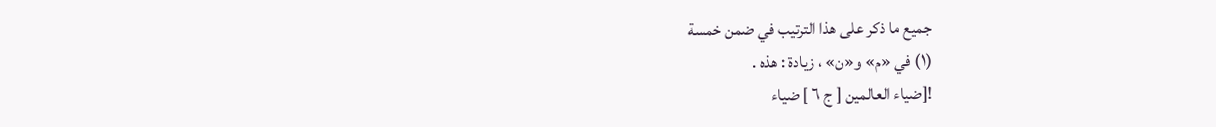جميع ما ذكر على هذا الترتيب في ضمن خمسة
(١) في «م» و«ن» ، زيادة : هذه .
![ضياء العالمين [ ج ٦ ] ضياء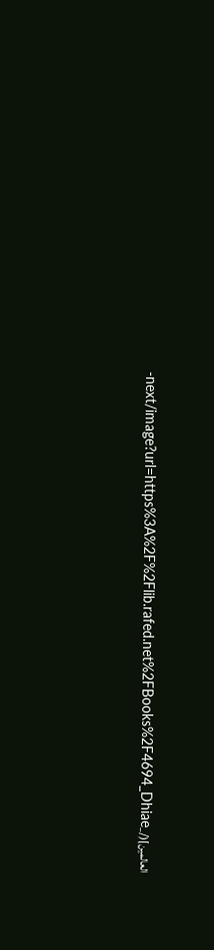العالمين](/_next/image?url=https%3A%2F%2Flib.rafed.net%2FBooks%2F4694_Dhiae-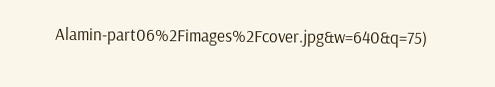Alamin-part06%2Fimages%2Fcover.jpg&w=640&q=75)